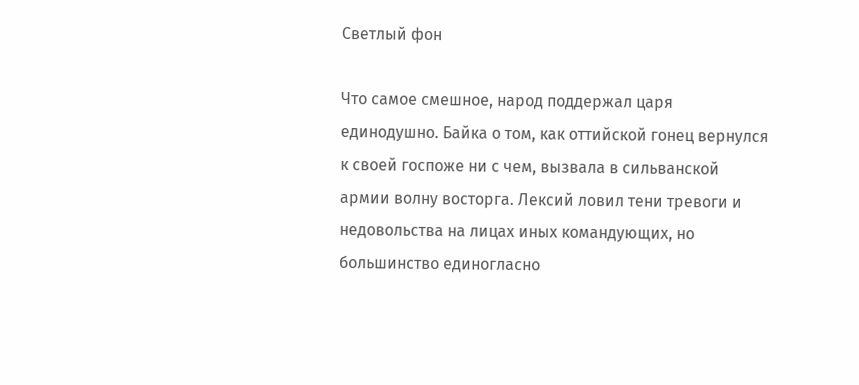Светлый фон

Что самое смешное, народ поддержал царя единодушно. Байка о том, как оттийской гонец вернулся к своей госпоже ни с чем, вызвала в сильванской армии волну восторга. Лексий ловил тени тревоги и недовольства на лицах иных командующих, но большинство единогласно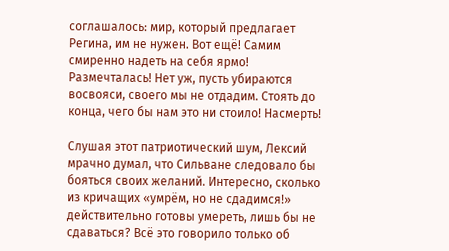соглашалось: мир, который предлагает Регина, им не нужен. Вот ещё! Самим смиренно надеть на себя ярмо! Размечталась! Нет уж, пусть убираются восвояси, своего мы не отдадим. Стоять до конца, чего бы нам это ни стоило! Насмерть!

Слушая этот патриотический шум, Лексий мрачно думал, что Сильване следовало бы бояться своих желаний. Интересно, сколько из кричащих «умрём, но не сдадимся!» действительно готовы умереть, лишь бы не сдаваться? Всё это говорило только об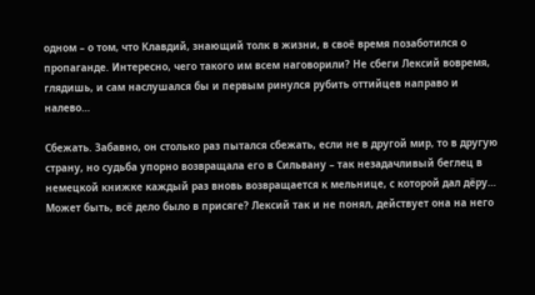одном – о том, что Клавдий, знающий толк в жизни, в своё время позаботился о пропаганде. Интересно, чего такого им всем наговорили? Не сбеги Лексий вовремя, глядишь, и сам наслушался бы и первым ринулся рубить оттийцев направо и налево…

Сбежать. Забавно, он столько раз пытался сбежать, если не в другой мир, то в другую страну, но судьба упорно возвращала его в Сильвану – так незадачливый беглец в немецкой книжке каждый раз вновь возвращается к мельнице, с которой дал дёру… Может быть, всё дело было в присяге? Лексий так и не понял, действует она на него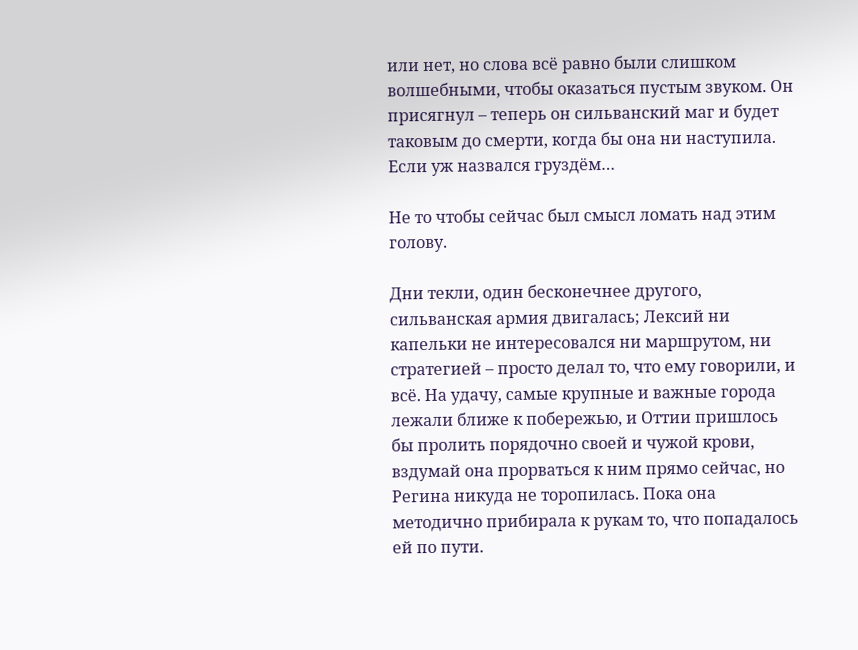или нет, но слова всё равно были слишком волшебными, чтобы оказаться пустым звуком. Он присягнул – теперь он сильванский маг и будет таковым до смерти, когда бы она ни наступила. Если уж назвался груздём…

Не то чтобы сейчас был смысл ломать над этим голову.

Дни текли, один бесконечнее другого, сильванская армия двигалась; Лексий ни капельки не интересовался ни маршрутом, ни стратегией – просто делал то, что ему говорили, и всё. На удачу, самые крупные и важные города лежали ближе к побережью, и Оттии пришлось бы пролить порядочно своей и чужой крови, вздумай она прорваться к ним прямо сейчас, но Регина никуда не торопилась. Пока она методично прибирала к рукам то, что попадалось ей по пути.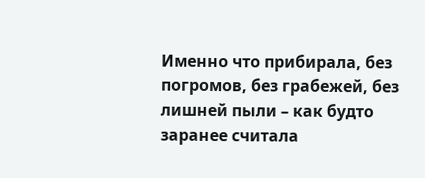Именно что прибирала, без погромов, без грабежей, без лишней пыли – как будто заранее считала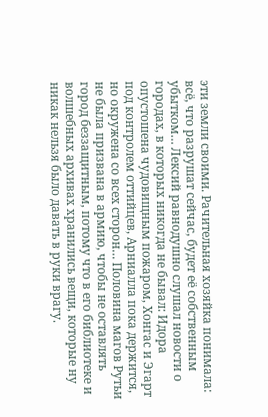эти земли своими. Рачительная хозяйка понимала: всё, что разрушат сейчас, будет её собственным убытком… Лексий равнодушно слушал новости о городах, в которых никогда не бывал: Идора опустошена чудовищным пожаром, Хонгас и Эгарт под контролем оттийцев, Арниалла пока держится, но окружена со всех сторон… Половина магов Рутьи не была призвана в армию, чтобы не оставлять город беззащитным, потому что в его библиотеке и волшебных архивах хранились вещи, которые ну никак нельзя было давать в руки врагу.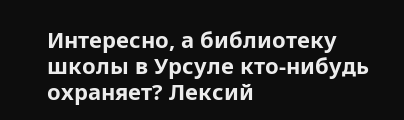Интересно, а библиотеку школы в Урсуле кто-нибудь охраняет? Лексий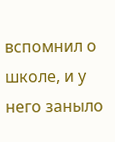вспомнил о школе, и у него заныло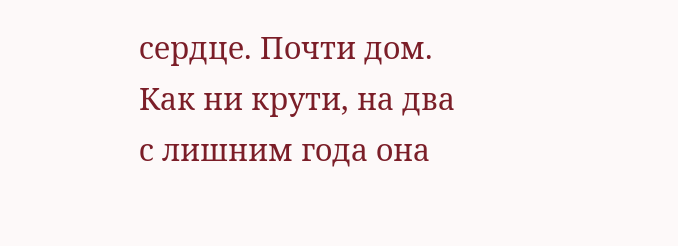сердце. Почти дом. Как ни крути, на два с лишним года она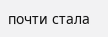почти стала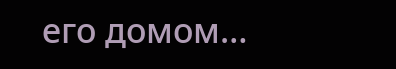его домом…